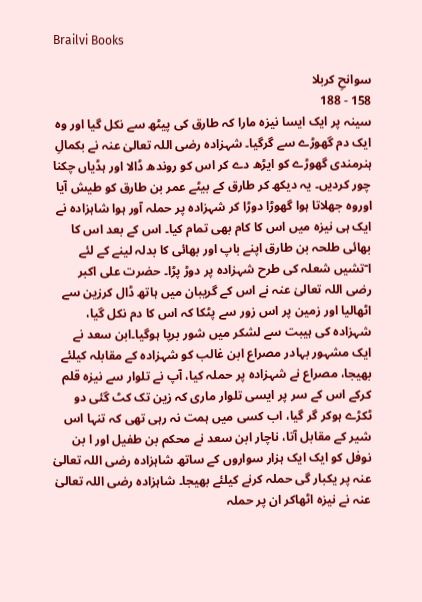Brailvi Books

سوانحِ کربلا
158 - 188
سینہ پر ایک ایسا نیزہ مارا کہ طارق کی پیٹھ سے نکل گیا اور وہ ایک دم گھوڑے سے گرگیا۔ شہزادہ رضی اللہ تعالیٰ عنہ نے بکمالِ ہنرمندی گھوڑے کو ایڑھ دے کر اس کو روندھ ڈالا اور ہڈیاں چکنا چور کردیں۔ یہ دیکھ کر طارق کے بیٹے عمر بن طارق کو طیش آیا اوروہ جھلاتا ہوا گھوڑا دوڑا کر شہزادہ پر حملہ آور ہوا شاہزادہ نے ایک ہی نیزہ میں اس کا کام بھی تمام کیا۔ اس کے بعد اس کا بھائی طلحہ بن طارق اپنے باپ اور بھائی کا بدلہ لینے کے لئے ا ۤتشیں شعلہ کی طرح شہزادہ پر دوڑ پڑا۔ حضرت علی اکبر رضی اللہ تعالیٰ عنہ نے اس کے گریبان میں ہاتھ ڈال کرزین سے اٹھالیا اور زمین پر اس زور سے پٹکا کہ اس کا دم نکل گیا، شہزادہ کی ہیبت سے لشکر میں شور برپا ہوگیا۔ابن سعد نے ایک مشہور بہادر مصراع ابن غالب کو شہزادہ کے مقابلہ کیلئے بھیجا، مصراع نے شہزادہ پر حملہ کیا، آپ نے تلوار سے نیزہ قلم کرکے اس کے سر پر ایسی تلوار ماری کہ زین تک کٹ گئی دو ٹکڑے ہوکر گر گیا، اب کسی میں ہمت نہ رہی تھی کہ تنہا اس شیر کے مقابل آتا، ناچار ابن سعد نے محکم بن طفیل اور ا بن نوفل کو ایک ایک ہزار سواروں کے ساتھ شاہزادہ رضی اللہ تعالیٰ عنہ پر یکبار گی حملہ کرنے کیلئے بھیجا۔ شاہزادہ رضی اللہ تعالیٰ عنہ نے نیزہ اٹھاکر ان پر حملہ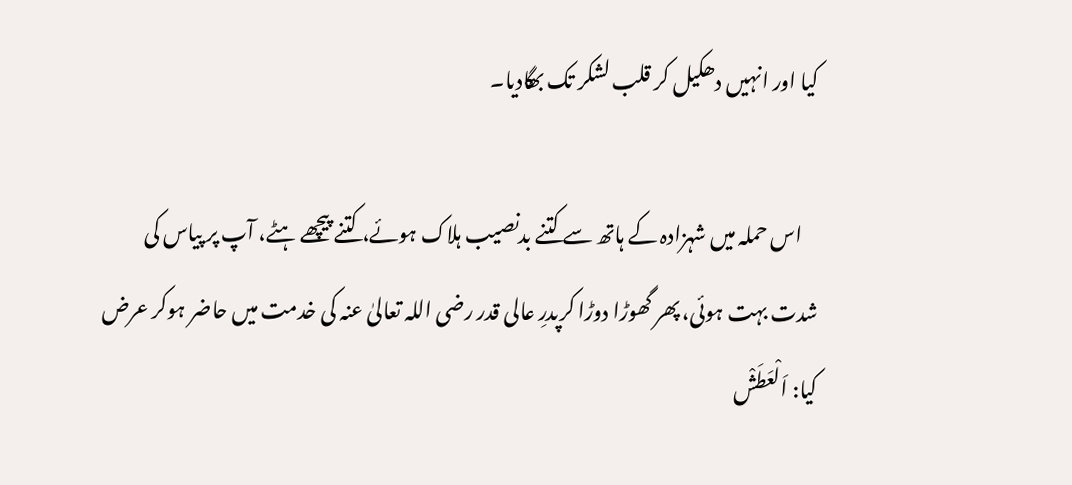کیا اور انہیں دھکیل کر قلب لشکر تک بھگادیا۔

    اس حملہ میں شہزادہ کے ہاتھ سے کتنے بدنصیب ہلاک ہوئے، کتنے پیچھے ہٹے، آپ پر پیاس کی شدت بہت ہوئی، پھر گھوڑا دوڑا کرپدرِ عالی قدر رضی اللہ تعالیٰ عنہ کی خدمت میں حاضر ہوکر عرض کیا: اَلْعَطَشْ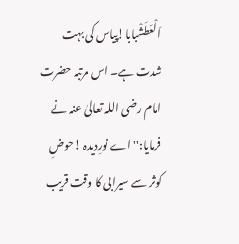اَلْعَطَشْبابا!پیاس کی بہت شدت ہے۔ اس مرتبہ حضرت امام رضی اللہ تعالیٰ عنہ نے فرمایا:'' اے نورِدیدہ !حوضِ کوثر سے سیرابی کا وقت قریب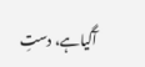آگیاہے، دستِ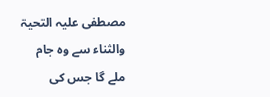مصطفی علیہ التحیۃ والثناء سے وہ جام ملے گا جس کی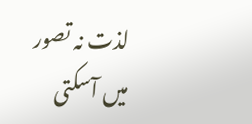لذت نہ تصور میں آسکتی